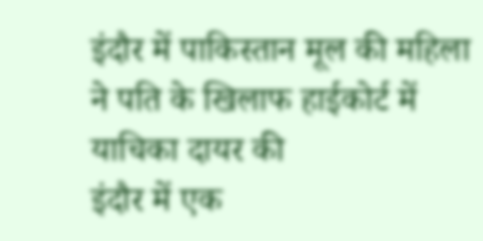इंदौर में पाकिस्तान मूल की महिला ने पति के खिलाफ हाईकोर्ट में याचिका दायर की
इंदौर में एक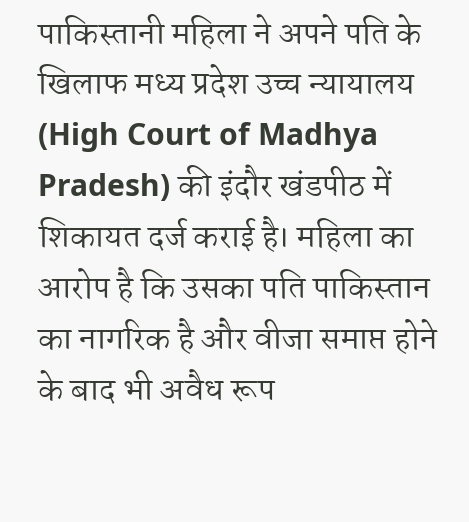पाकिस्तानी महिला ने अपने पति के खिलाफ मध्य प्रदेश उच्च न्यायालय (High Court of Madhya Pradesh) की इंदौर खंडपीठ में शिकायत दर्ज कराई है। महिला का आरोप है कि उसका पति पाकिस्तान का नागरिक है और वीजा समाप्त होने के बाद भी अवैध रूप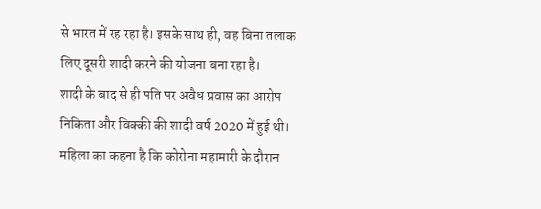से भारत में रह रहा है। इसके साथ ही, वह बिना तलाक लिए दूसरी शादी करने की योजना बना रहा है।
शादी के बाद से ही पति पर अवैध प्रवास का आरोप
निकिता और विक्की की शादी वर्ष 2020 में हुई थी। महिला का कहना है कि कोरोना महामारी के दौरान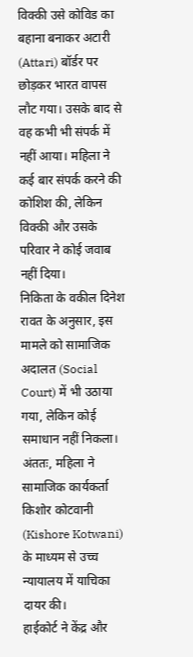विक्की उसे कोविड का बहाना बनाकर अटारी (Attari) बॉर्डर पर छोड़कर भारत वापस लौट गया। उसके बाद से वह कभी भी संपर्क में नहीं आया। महिला ने कई बार संपर्क करने की कोशिश की, लेकिन विक्की और उसके परिवार ने कोई जवाब नहीं दिया।
निकिता के वकील दिनेश रावत के अनुसार, इस मामले को सामाजिक अदालत (Social Court) में भी उठाया गया, लेकिन कोई समाधान नहीं निकला। अंततः, महिला ने सामाजिक कार्यकर्ता किशोर कोटवानी (Kishore Kotwani) के माध्यम से उच्च न्यायालय में याचिका दायर की।
हाईकोर्ट ने केंद्र और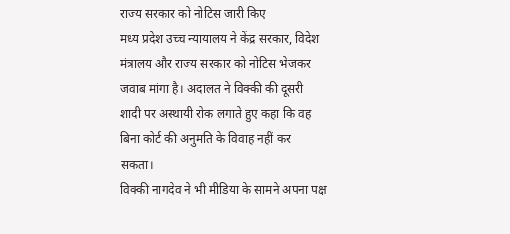राज्य सरकार को नोटिस जारी किए
मध्य प्रदेश उच्च न्यायालय ने केंद्र सरकार, विदेश मंत्रालय और राज्य सरकार को नोटिस भेजकर जवाब मांगा है। अदालत ने विक्की की दूसरी शादी पर अस्थायी रोक लगाते हुए कहा कि वह बिना कोर्ट की अनुमति के विवाह नहीं कर सकता।
विक्की नागदेव ने भी मीडिया के सामने अपना पक्ष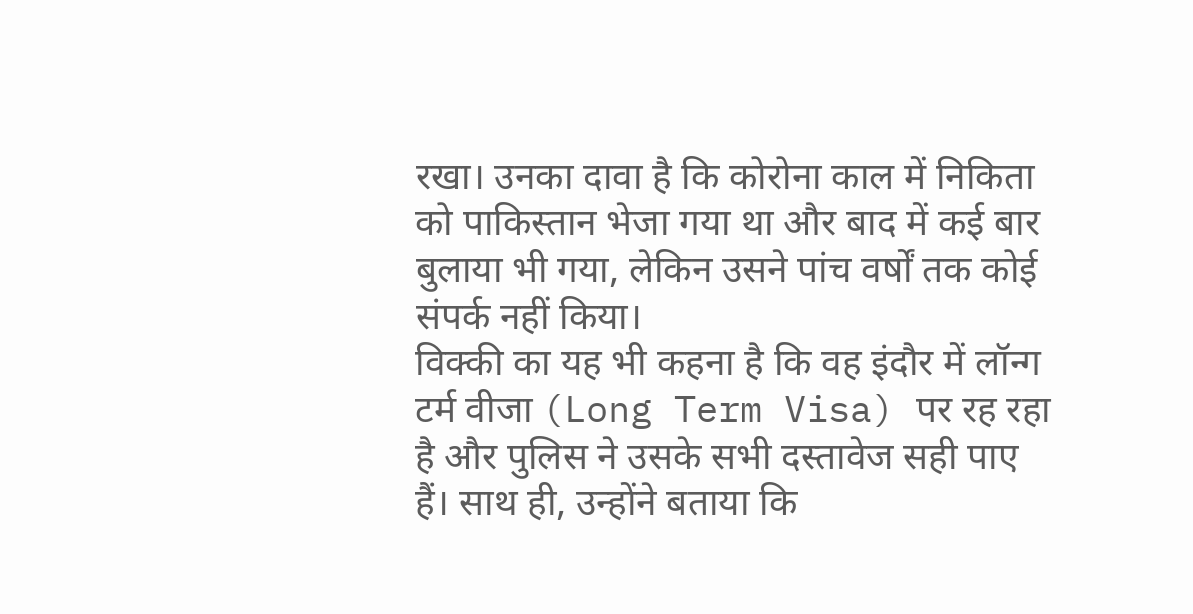रखा। उनका दावा है कि कोरोना काल में निकिता को पाकिस्तान भेजा गया था और बाद में कई बार बुलाया भी गया, लेकिन उसने पांच वर्षों तक कोई संपर्क नहीं किया।
विक्की का यह भी कहना है कि वह इंदौर में लॉन्ग टर्म वीजा (Long Term Visa) पर रह रहा है और पुलिस ने उसके सभी दस्तावेज सही पाए हैं। साथ ही, उन्होंने बताया कि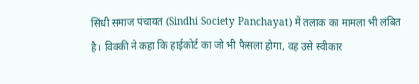सिंधी समाज पंचायत (Sindhi Society Panchayat) में तलाक का मामला भी लंबित है। विक्की ने कहा कि हाईकोर्ट का जो भी फैसला होगा, वह उसे स्वीकार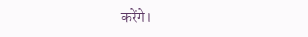करेंगे।